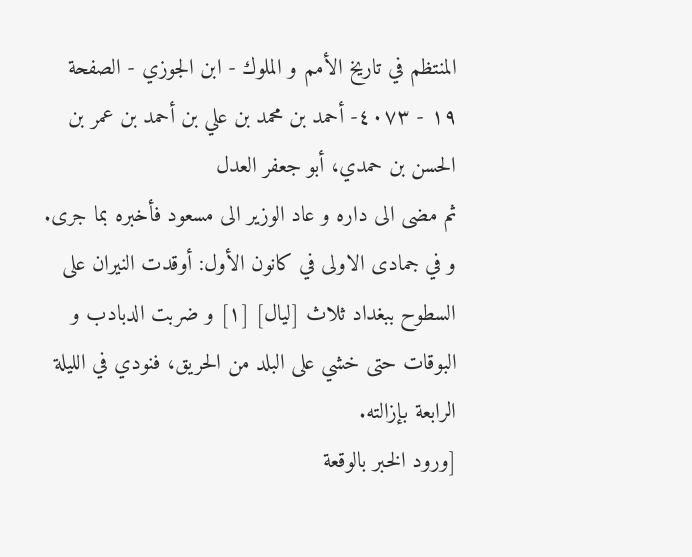المنتظم في تاريخ الأمم و الملوك - ابن الجوزي - الصفحة ١٩ - ٤٠٧٣- أحمد بن محمد بن علي بن أحمد بن عمر بن الحسن بن حمدي، أبو جعفر العدل
ثم مضى الى داره و عاد الوزير الى مسعود فأخبره بما جرى.
و في جمادى الاولى في كانون الأول: أوقدت النيران على السطوح ببغداد ثلاث [ليال] [١] و ضربت الدبادب و البوقات حتى خشي على البلد من الحريق، فنودي في الليلة الرابعة بإزالته.
[ورود الخبر بالوقعة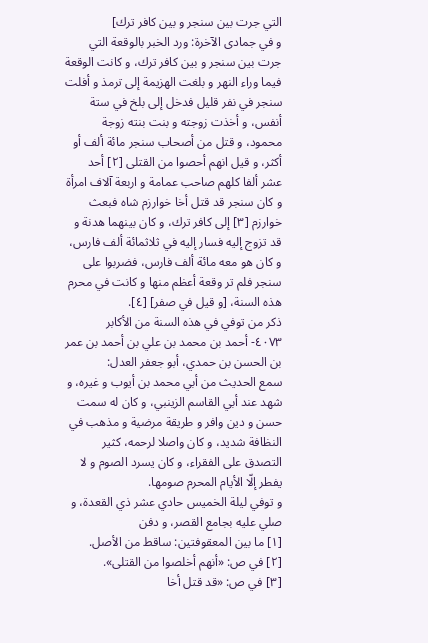التي جرت بين سنجر و بين كافر ترك]
و في جمادى الآخرة: ورد الخبر بالوقعة التي جرت بين سنجر و بين كافر ترك، و كانت الوقعة فيما وراء النهر و بلغت الهزيمة إلى ترمذ و أفلت سنجر في نفر قليل فدخل إلى بلخ في ستة أنفس، و أخذت زوجته و بنت بنته زوجة محمود، و قتل من أصحاب سنجر مائة ألف أو أكثر، و قيل انهم أحصوا من القتلى [٢] أحد عشر ألفا كلهم صاحب عمامة و اربعة آلاف امرأة و كان سنجر قد قتل أخا خوارزم شاه فبعث خوارزم [٣] إلى كافر ترك، و كان بينهما هدنة و قد تزوج إليه فسار إليه في ثلاثمائة ألف فارس، و كان هو معه مائة ألف فارس، فضربوا على سنجر فلم تر وقعة أعظم منها و كانت في محرم هذه السنة، [و قيل في صفر] [٤].
ذكر من توفي في هذه السنة من الأكابر
٤٠٧٣- أحمد بن محمد بن علي بن أحمد بن عمر بن الحسن بن حمدي، أبو جعفر العدل:
سمع الحديث من أبي محمد بن أيوب و غيره، و شهد عند أبي القاسم الزينبي، و كان له سمت حسن و دين وافر و طريقة مرضية و مذهب في النظافة شديد، و كان واصلا لرحمه، كثير التصدق على الفقراء، و كان يسرد الصوم و لا يفطر إلّا الأيام المحرم صومها.
و توفي ليلة الخميس حادي عشر ذي القعدة، و صلي عليه بجامع القصر، و دفن
[١] ما بين المعقوفتين: ساقط من الأصل.
[٢] في ص: «أنهم أخلصوا من القتلى».
[٣] في ص: «قد قتل أخا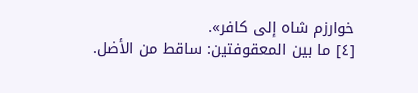خوارزم شاه إلى كافر».
[٤] ما بين المعقوفتين: ساقط من الأضل.